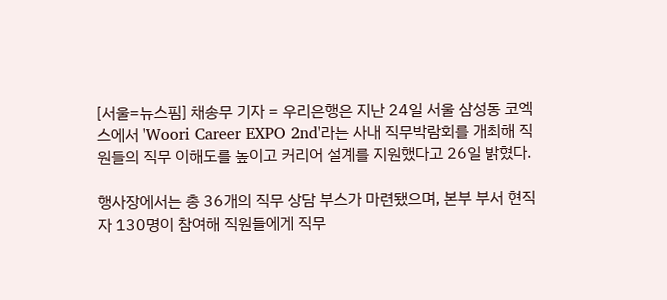[서울=뉴스핌] 채송무 기자 = 우리은행은 지난 24일 서울 삼성동 코엑스에서 'Woori Career EXPO 2nd'라는 사내 직무박람회를 개최해 직원들의 직무 이해도를 높이고 커리어 설계를 지원했다고 26일 밝혔다.

행사장에서는 총 36개의 직무 상담 부스가 마련됐으며, 본부 부서 현직자 130명이 참여해 직원들에게 직무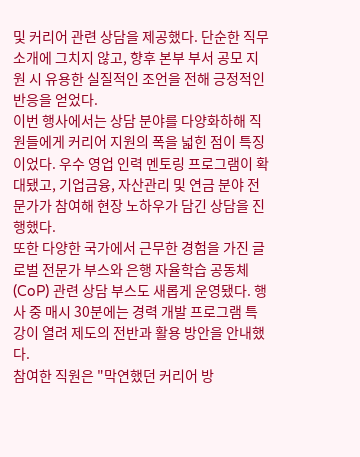및 커리어 관련 상담을 제공했다. 단순한 직무 소개에 그치지 않고, 향후 본부 부서 공모 지원 시 유용한 실질적인 조언을 전해 긍정적인 반응을 얻었다.
이번 행사에서는 상담 분야를 다양화하해 직원들에게 커리어 지원의 폭을 넓힌 점이 특징이었다. 우수 영업 인력 멘토링 프로그램이 확대됐고, 기업금융, 자산관리 및 연금 분야 전문가가 참여해 현장 노하우가 담긴 상담을 진행했다.
또한 다양한 국가에서 근무한 경험을 가진 글로벌 전문가 부스와 은행 자율학습 공동체(CoP) 관련 상담 부스도 새롭게 운영됐다. 행사 중 매시 30분에는 경력 개발 프로그램 특강이 열려 제도의 전반과 활용 방안을 안내했다.
참여한 직원은 "막연했던 커리어 방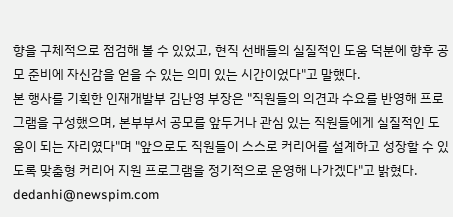향을 구체적으로 점검해 볼 수 있었고, 현직 선배들의 실질적인 도움 덕분에 향후 공모 준비에 자신감을 얻을 수 있는 의미 있는 시간이었다"고 말했다.
본 행사를 기획한 인재개발부 김난영 부장은 "직원들의 의견과 수요를 반영해 프로그램을 구성했으며, 본부부서 공모를 앞두거나 관심 있는 직원들에게 실질적인 도움이 되는 자리였다"며 "앞으로도 직원들이 스스로 커리어를 설계하고 성장할 수 있도록 맞춤형 커리어 지원 프로그램을 정기적으로 운영해 나가겠다"고 밝혔다.
dedanhi@newspim.com